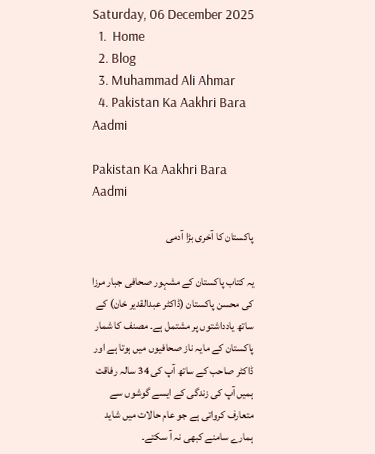Saturday, 06 December 2025
  1.  Home
  2. Blog
  3. Muhammad Ali Ahmar
  4. Pakistan Ka Aakhri Bara Aadmi

Pakistan Ka Aakhri Bara Aadmi

پاکستان کا آخری بڑا آدمی

یہ کتاب پاکستان کے مشہور صحافی جبار مرزا کی محسن پاکستان (ڈاکٹر عبدالقدیر خان) کے ساتھ یادداشتوں پر مشتمل ہے۔ مصنف کا شمار پاکستان کے مایہ ناز صحافیوں میں ہوتا ہے اور ڈاکٹر صاحب کے ساتھ آپ کی 34 سالہ رفاقت ہمیں آپ کی زندگی کے ایسے گوشوں سے متعارف کرواتی ہے جو عام حالات میں شاید ہمارے سامنے کبھی نہ آ سکتے۔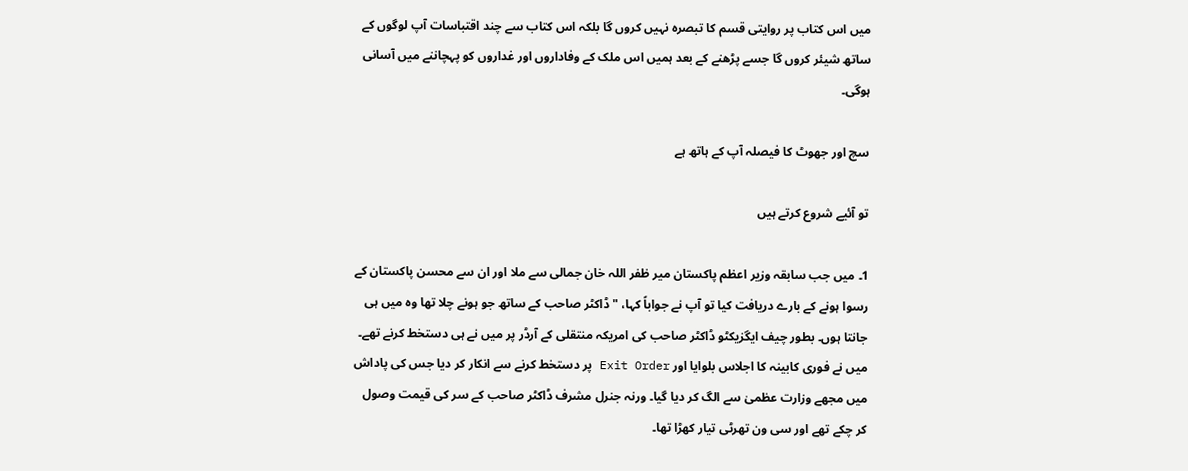میں اس کتاب پر روایتی قسم کا تبصرہ نہیں کروں گا بلکہ اس کتاب سے چند اقتباسات آپ لوگوں کے ساتھ شیئر کروں گا جسے پڑھنے کے بعد ہمیں اس ملک کے وفاداروں اور غداروں کو پہچاننے میں آسانی ہوگی۔

سچ اور جھوٹ کا فیصلہ آپ کے ہاتھ ہے

تو آئیے شروع کرتے ہیں

1۔ میں جب سابقہ وزیر اعظم پاکستان میر ظفر اللہ خان جمالی سے ملا اور ان سے محسن پاکستان کے رسوا ہونے کے بارے دریافت کیا تو آپ نے جواباً کہا، "ڈاکٹر صاحب کے ساتھ جو ہونے چلا تھا وہ میں ہی جانتا ہوں۔ بطور چیف ایگزیکٹو ڈاکٹر صاحب کی امریکہ منتقلی کے آرڈر پر میں نے ہی دستخط کرنے تھے۔ میں نے فوری کابینہ کا اجلاس بلوایا اور Exit Order پر دستخط کرنے سے انکار کر دیا جس کی پاداش میں مجھے وزارت عظمیٰ سے الگ کر دیا گیا۔ ورنہ جنرل مشرف ڈاکٹر صاحب کے سر کی قیمت وصول کر چکے تھے اور سی ون تھرٹی تیار کھڑا تھا۔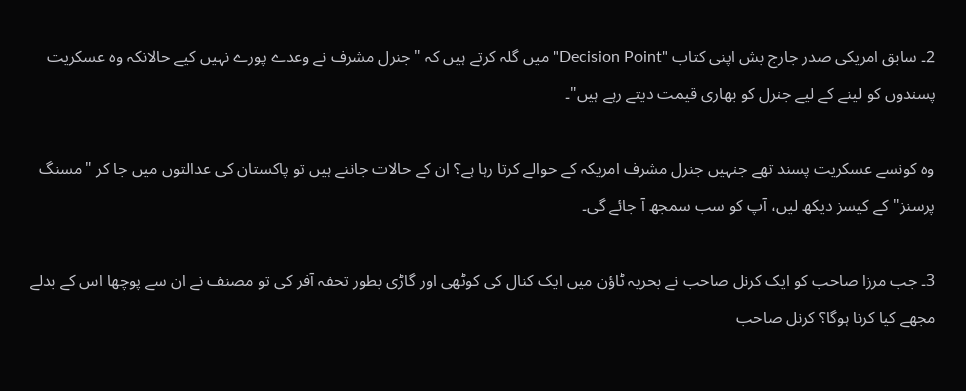2۔ سابق امریکی صدر جارج بش اپنی کتاب "Decision Point" میں گلہ کرتے ہیں کہ "جنرل مشرف نے وعدے پورے نہیں کیے حالانکہ وہ عسکریت پسندوں کو لینے کے لیے جنرل کو بھاری قیمت دیتے رہے ہیں"۔

وہ کونسے عسکریت پسند تھے جنہیں جنرل مشرف امریکہ کے حوالے کرتا رہا ہے؟ ان کے حالات جاننے ہیں تو پاکستان کی عدالتوں میں جا کر "مسنگ پرسنز" کے کیسز دیکھ لیں، آپ کو سب سمجھ آ جائے گی۔

3۔ جب مرزا صاحب کو ایک کرنل صاحب نے بحریہ ٹاؤن میں ایک کنال کی کوٹھی اور گاڑی بطور تحفہ آفر کی تو مصنف نے ان سے پوچھا اس کے بدلے مجھے کیا کرنا ہوگا؟ کرنل صاحب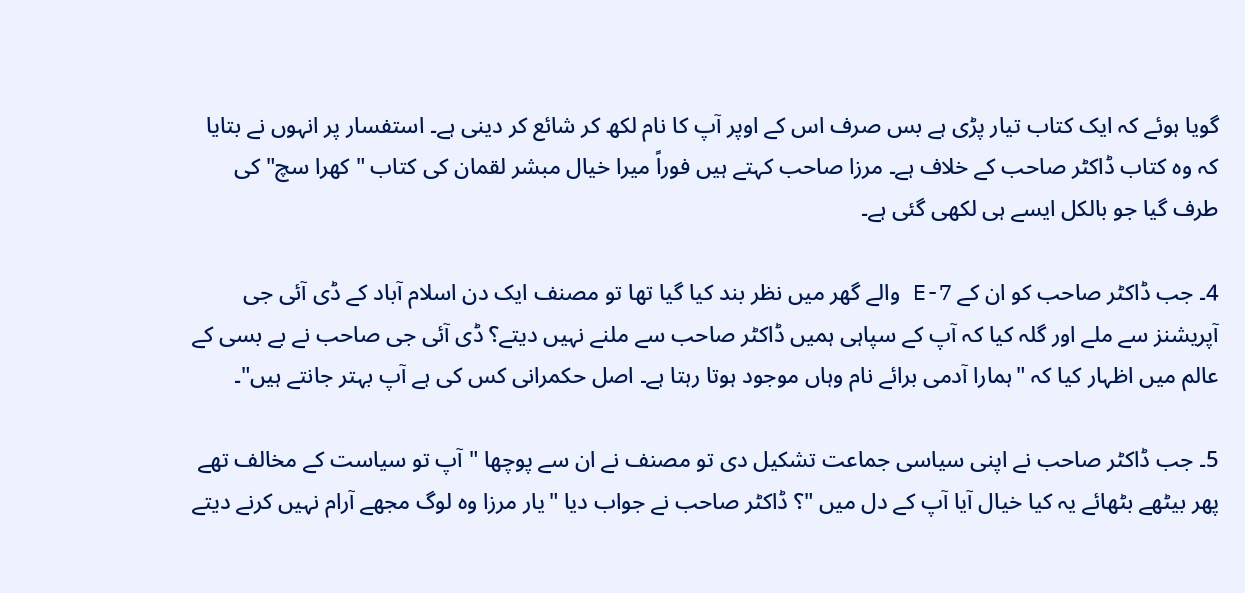گویا ہوئے کہ ایک کتاب تیار پڑی ہے بس صرف اس کے اوپر آپ کا نام لکھ کر شائع کر دینی ہے۔ استفسار پر انہوں نے بتایا کہ وہ کتاب ڈاکٹر صاحب کے خلاف ہے۔ مرزا صاحب کہتے ہیں فوراً میرا خیال مبشر لقمان کی کتاب "کھرا سچ" کی طرف گیا جو بالکل ایسے ہی لکھی گئی ہے۔

4۔ جب ڈاکٹر صاحب کو ان کے E-7 والے گھر میں نظر بند کیا گیا تھا تو مصنف ایک دن اسلام آباد کے ڈی آئی جی آپریشنز سے ملے اور گلہ کیا کہ آپ کے سپاہی ہمیں ڈاکٹر صاحب سے ملنے نہیں دیتے؟ ڈی آئی جی صاحب نے بے بسی کے عالم میں اظہار کیا کہ "ہمارا آدمی برائے نام وہاں موجود ہوتا رہتا ہے۔ اصل حکمرانی کس کی ہے آپ بہتر جانتے ہیں"۔

5۔ جب ڈاکٹر صاحب نے اپنی سیاسی جماعت تشکیل دی تو مصنف نے ان سے پوچھا "آپ تو سیاست کے مخالف تھے پھر بیٹھے بٹھائے یہ کیا خیال آیا آپ کے دل میں "؟ ڈاکٹر صاحب نے جواب دیا "یار مرزا وہ لوگ مجھے آرام نہیں کرنے دیتے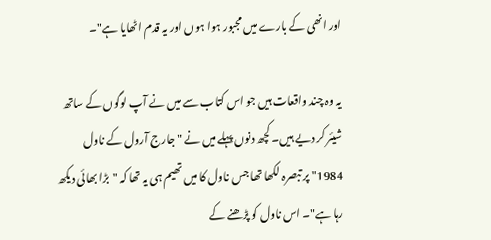اور انھی کے بارے میں مجبور ہوا ہوں اور یہ قدم اٹھایا ہے"۔

یہ وہ چند واقعات ہیں جو اس کتاب سے میں نے آپ لوگوں کے ساتھ شیئر کر دیے ہیں۔ کچھ دنوں پہلے میں نے "جارج آرول کے ناول 1984" پر تبصرہ لکھا تھا جس ناول کا میں تھیم ہی یہ تھا کہ "بڑا بھائی دیکھ رہا ہے"۔ اس ناول کو پڑھنے کے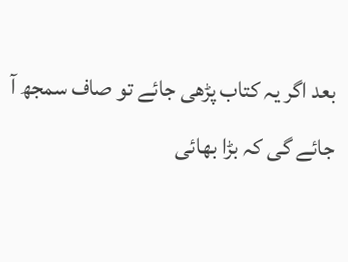بعد اگر یہ کتاب پڑھی جائے تو صاف سمجھ آ جائے گی کہ بڑا بھائی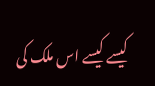کیسے کیسے اس ملک کی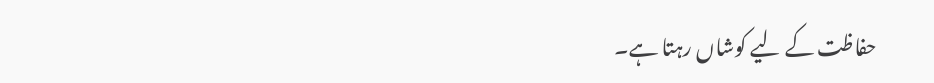حفاظت کے لیے کوشاں رہتا ہے۔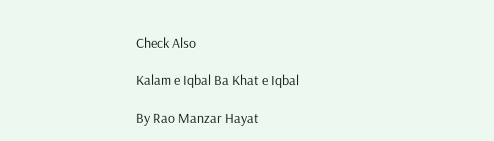Check Also

Kalam e Iqbal Ba Khat e Iqbal

By Rao Manzar Hayat